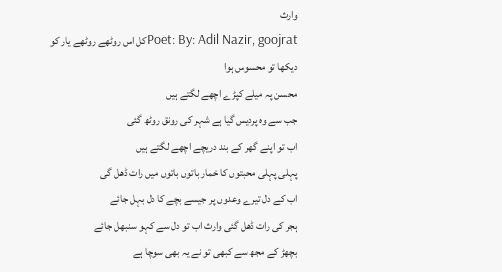وارث
Poet: By: Adil Nazir, goojratکل اس روٹھے روٹھے یار کو دیکھا تو محسوس ہوا
محسن پہ میلے کپڑے اچھے لگتے ہیں
جب سے وہ پردیس گیا ہے شہر کی رونق روٹھ گئی
اب تو اپنے گھر کے بند دریچے اچھے لگتے ہیں
پہلی پہلی محبتوں کا خمار باتوں باتوں میں رات ڈھل گی
اب کے دل تیرے وعدوں پر جیسے بچے کا دل بہل جائے
ہجر کی رات ڈھل گئی وارث اب تو دل سے کہو سنبھل جائے
بچھڑ کے مجھ سے کبھی تو نے یہ بھی سوچا ہے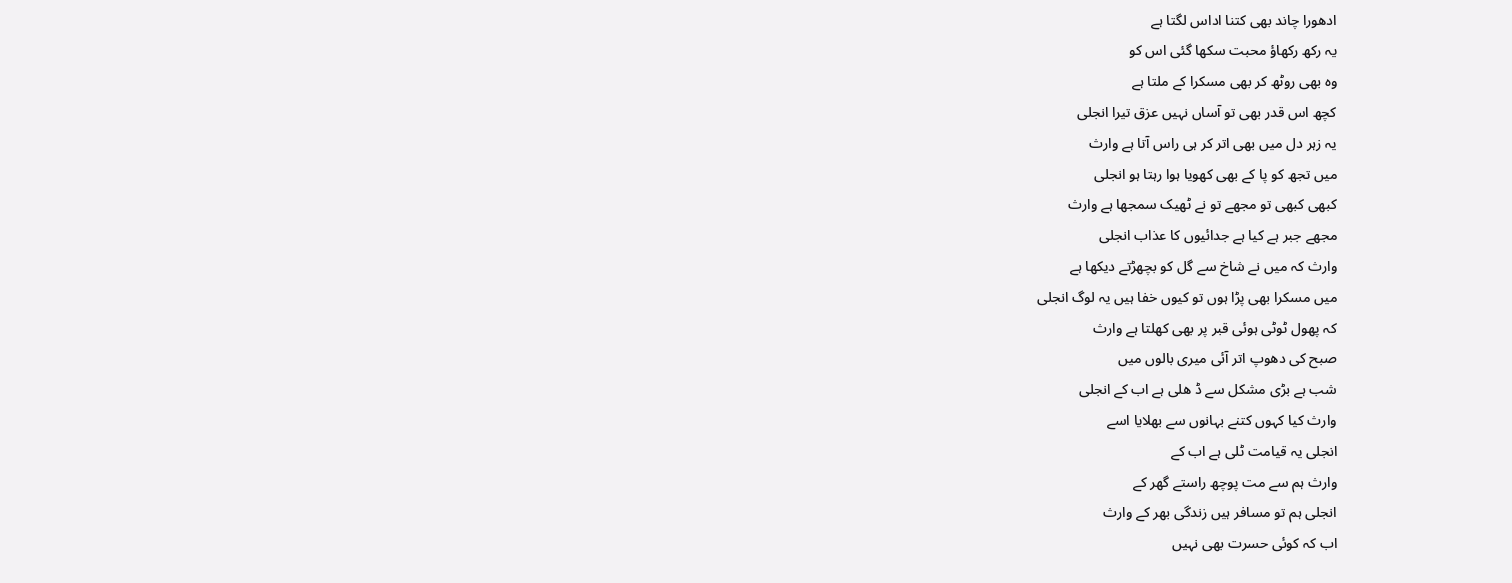ادھورا چاند بھی کتنا اداس لگتا ہے
یہ رکھ رکھاؤ محبت سکھا گئی اس کو
وہ بھی روٹھ کر بھی مسکرا کے ملتا ہے
کچھ اس قدر بھی تو آساں نہیں عزق تیرا انجلی
یہ زہر دل میں بھی اتر کر ہی راس آتا ہے وارث
میں تجھ کو پا کے بھی کھویا ہوا رہتا ہو انجلی
کبھی کبھی تو مجھے تو نے ٹھیک سمجھا ہے وارث
مجھے جبر ہے کیا ہے جدائیوں کا عذاب انجلی
وارث کہ میں نے شاخ سے گل کو بچھڑتے دیکھا ہے
میں مسکرا بھی پڑا ہوں تو کیوں خفا ہیں یہ لوگ انجلی
کہ پھول ٹوٹی ہوئی قبر پر بھی کھلتا ہے وارث
صبح کی دھوپ اتر آئی میری بالوں میں
شب ہے بڑی مشکل سے ڈ ھلی ہے اب کے انجلی
وارث کیا کہوں کتنے بہانوں سے بھلایا اسے
انجلی یہ قیامت ٹلی ہے اب کے
وارث ہم سے مت پوچھ راستے گھر کے
انجلی ہم تو مسافر ہیں زندگی بھر کے وارث
اب کہ کوئی حسرت بھی نہیں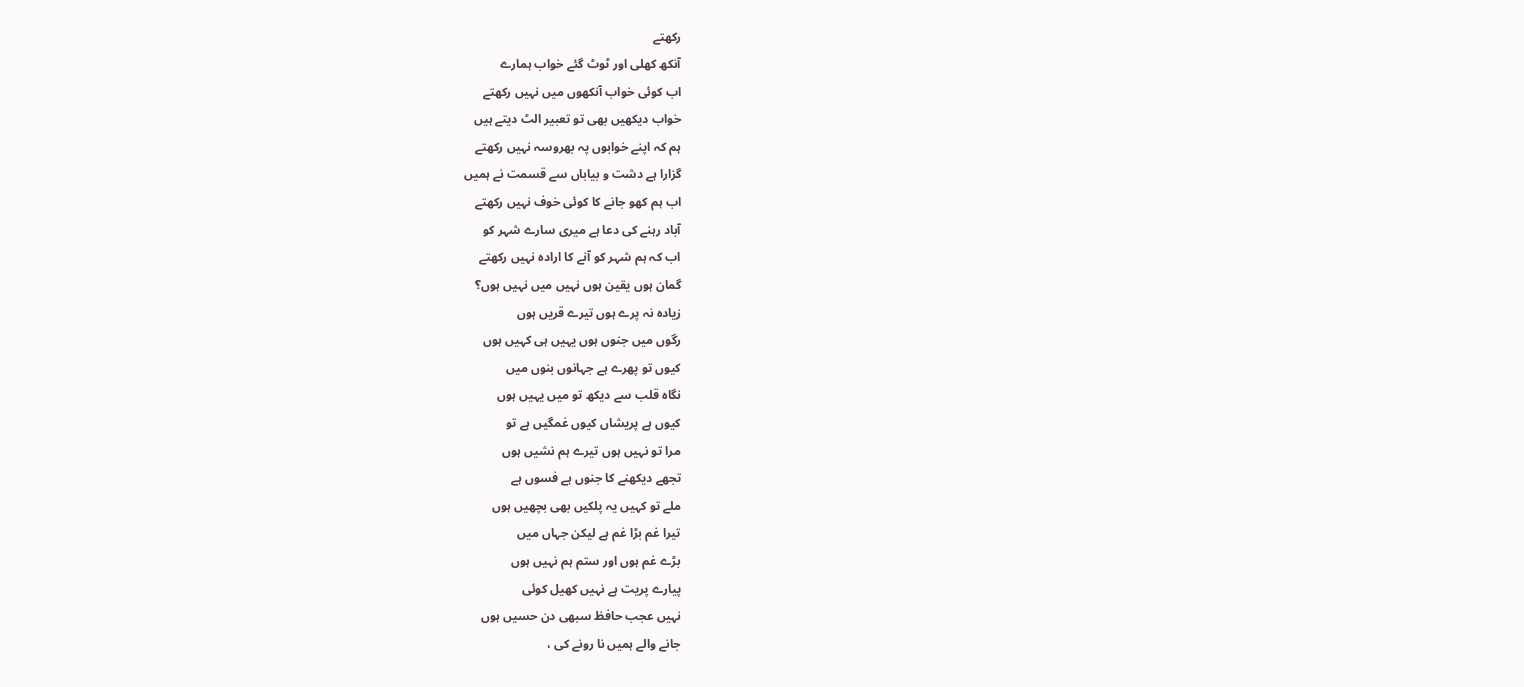رکھتے
آنکھ کھلی اور ٹوٹ گئے خواب ہمارے
اب کوئی خواب آنکھوں میں نہیں رکھتے
خواب دیکھیں بھی تو تعبیر الٹ دیتے ہیں
ہم کہ اپنے خوابوں پہ بھروسہ نہیں رکھتے
گزارا ہے دشت و بیاباں سے قسمت نے ہمیں
اب ہم کھو جانے کا کوئی خوف نہیں رکھتے
آباد رہنے کی دعا ہے میری سارے شہر کو
اب کہ ہم شہر کو آنے کا ارادہ نہیں رکھتے
گمان ہوں یقین ہوں نہیں میں نہیں ہوں؟
زیادہ نہ پرے ہوں تیرے قریں ہوں
رگوں میں جنوں ہوں یہیں ہی کہیں ہوں
کیوں تو پھرے ہے جہانوں بنوں میں
نگاہ قلب سے دیکھ تو میں یہیں ہوں
کیوں ہے پریشاں کیوں غمگیں ہے تو
مرا تو نہیں ہوں تیرے ہم نشیں ہوں
تجھے دیکھنے کا جنوں ہے فسوں ہے
ملے تو کہیں یہ پلکیں بھی بچھیں ہوں
تیرا غم بڑا غم ہے لیکن جہاں میں
بڑے غم ہوں اور ستم ہم نہیں ہوں
پیارے پریت ہے نہیں کھیل کوئی
نہیں عجب حافظ سبھی دن حسیں ہوں
جانے والے ہمیں نا رونے کی ،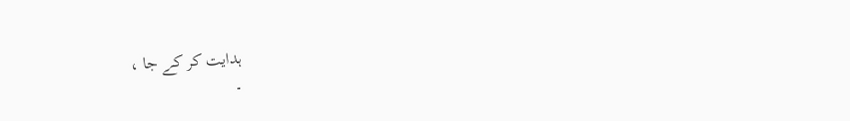ہدایت کر کے جا ،
۔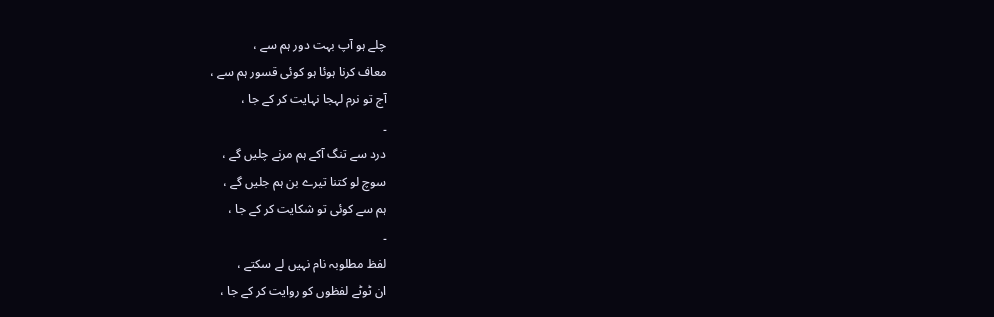چلے ہو آپ بہت دور ہم سے ،
معاف کرنا ہوئا ہو کوئی قسور ہم سے ،
آج تو نرم لہجا نہایت کر کے جا ،
۔
درد سے تنگ آکے ہم مرنے چلیں گے ،
سوچ لو کتنا تیرے بن ہم جلیں گے ،
ہم سے کوئی تو شکایت کر کے جا ،
۔
لفظ مطلوبہ نام نہیں لے سکتے ،
ان ٹوٹے لفظوں کو روایت کر کے جا ،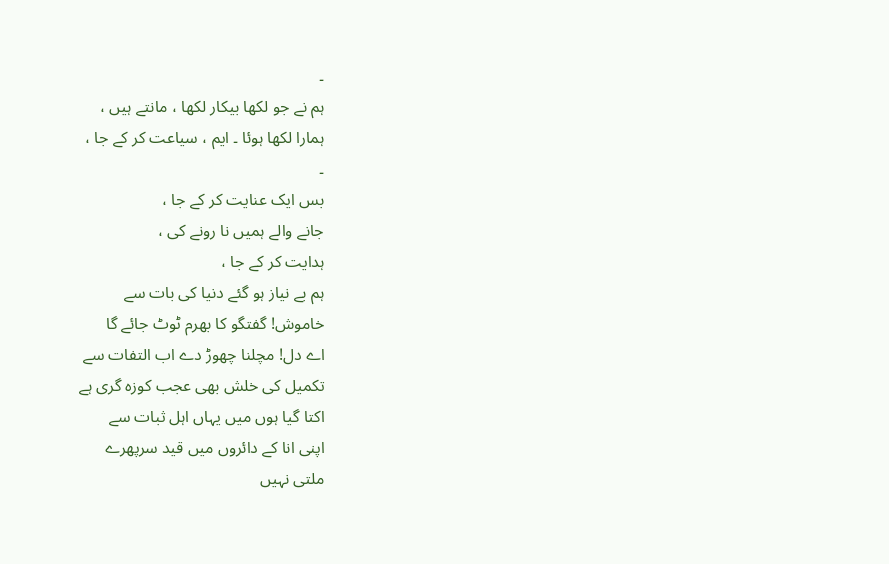۔
ہم نے جو لکھا بیکار لکھا ، مانتے ہیں ،
ہمارا لکھا ہوئا ۔ ایم ، سیاعت کر کے جا ،
۔
بس ایک عنایت کر کے جا ،
جانے والے ہمیں نا رونے کی ،
ہدایت کر کے جا ،
ہم بے نیاز ہو گئے دنیا کی بات سے
خاموش! گفتگو کا بھرم ٹوٹ جائے گا
اے دل! مچلنا چھوڑ دے اب التفات سے
تکمیل کی خلش بھی عجب کوزہ گری ہے
اکتا گیا ہوں میں یہاں اہل ثبات سے
اپنی انا کے دائروں میں قید سرپھرے
ملتی نہیں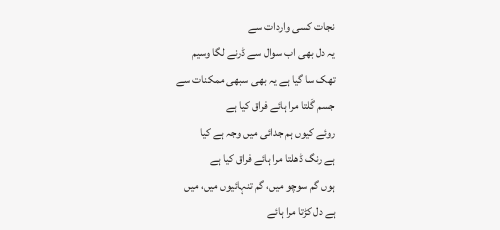نجات کسی واردات سے
یہ دل بھی اب سوال سے ڈرنے لگا وسیم
تھک سا گیا ہے یہ بھی سبھی ممکنات سے
جسم گَلتا مرا ہائے فراق کیا ہے
روئے کیوں ہم جدائی میں وجہ ہے کیا
ہے رنگ ڈھلتا مرا ہائے فراق کیا ہے
ہوں گم سوچو میں، گم تنہائیوں میں، میں
ہے دل کڑتا مرا ہائے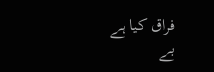فراق کیا ہے
بے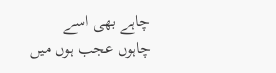چاہے بھی اسے چاہوں عجب ہوں میں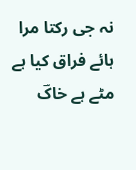نہ جی رکتا مرا ہائے فراق کیا ہے
مٹے ہے خاکؔ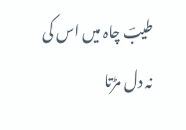طیبؔ چاہ میں اس کی
نہ دل مڑتا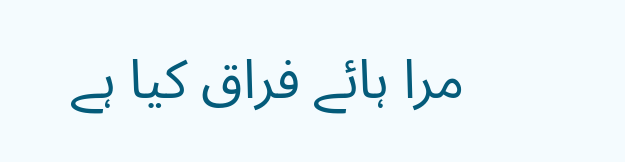مرا ہائے فراق کیا ہے